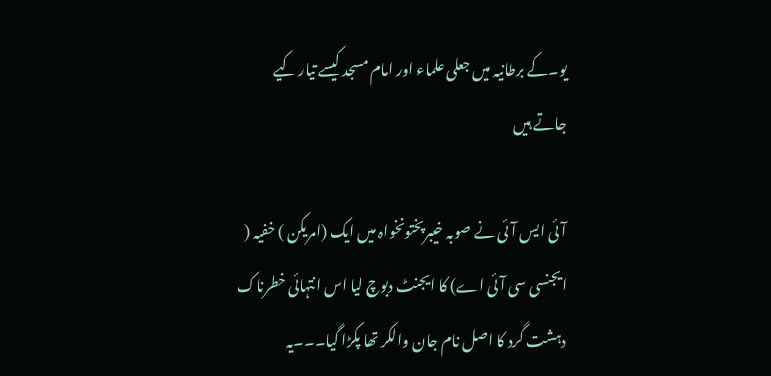یو۔کے برطانیہ میں جعلی علماء اور امام مسجد کیسے تیار کیے جاتے ہیں

آئی ایس آئی نے صوبہ خیبرپختونخواہ میں ایک (امریکن ) خفیہ ( ایجنسی سی آئی اے) کا ایجنٹ دبوچ لیا اس انتہائی خطرناک دہشت گرد کا اصل نام جان والکر تھا پکڑا گیا۔۔۔یہ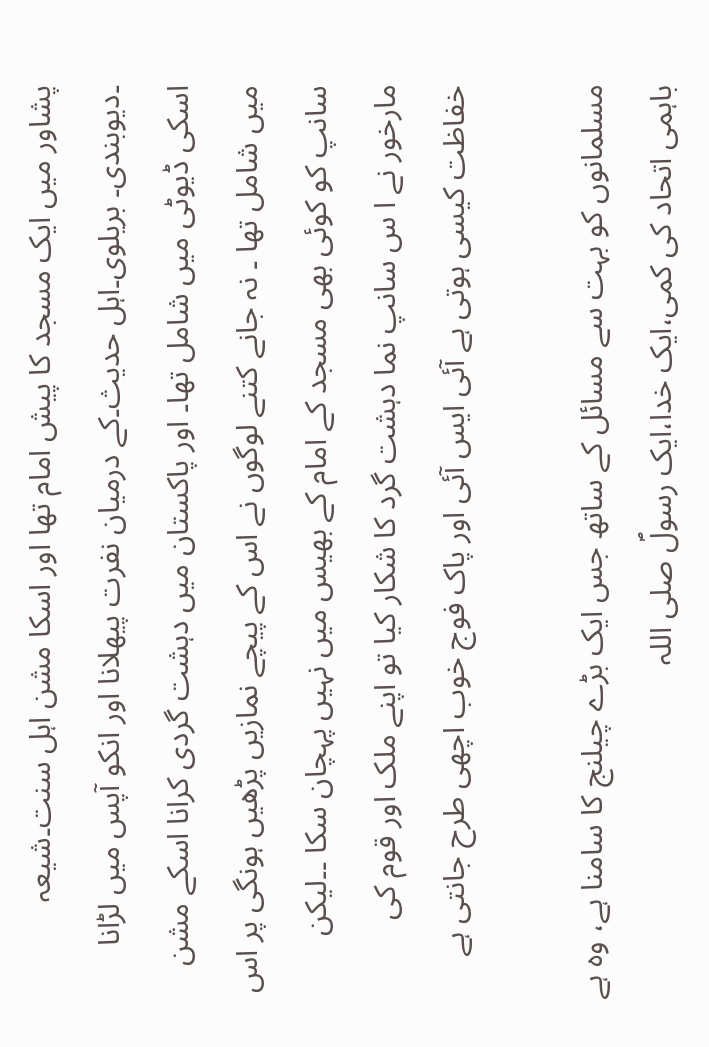پشاور میں ایک مسجد کا پیش امام تھا اور اسکا مشن اہل سنت۔شیعہ ۔دیوبندی۔ بریلوی۔اہل حدیث۔کے درمیان نفرت پیھلانا اور انکو آپس میں لڑانا اسکی ڈیوٹی میں شامل تھا۔ اور پاکستان میں دہشت گردی کرانا اسکے مشن میں شامل تھا ۔ نہ جانے کتنے لوگوں نے اس کے پیچے نمازیں پڑھیں ہونگی پر اس سانپ کو کوئی بھی مسجد کے امام کے بھیس میں نہیں پہچان سکا ۔۔لیکن مارخور نے ا س سانپ نما دہشت گرد کا شکار کیا تو اپنے ملک اور قوم کی خفاظت کیسی ہوتی ہے آئی ایس آئی اور پاک فوج خوب اچھی طرح جانتی ہے

مسلمانوں کو بہت سے مسائل کے ساتھ جس ایک بڑے چیلنج کا سامنا ہے، وہ ہے باہمی اتحاد کی کمی،ایک خدا،ایک رسولؐ صلی اللہ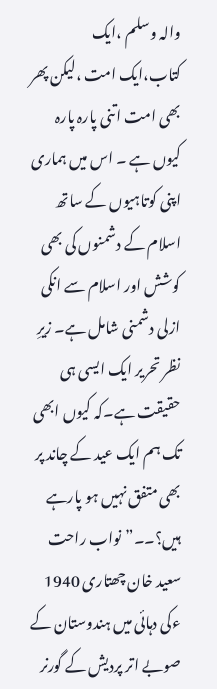والہ وسلم ،ایک کتاب،ایک امت ،لیکن پھر بھی امت اتنی پارہ پارہ کیوں ہے ۔ اس میں ہماری اپنی کوتاہیوں کے ساتھ اسلام کے دشمنوں کی بھی کوشش اور اسلام سے انکی ازلی دشمنی شامل ہے۔ زیرِ نظر تحریر ایک ایسی ہی حقیقت ہے۔کہ کیوں ابھی تک ہم ایک عید کے چاند پر بھی متفق نہیں ہو پارہے ہیں؟۔۔”نواب راحت سعید خان چھتاری 1940 ءکی دہائی میں ہندوستان کے صوبے اتر پردیش کے گورنر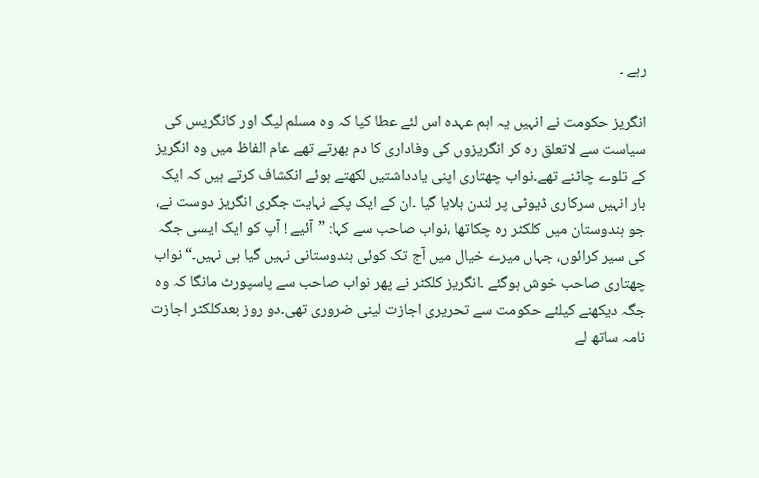رہے ۔

انگریز حکومت نے انہیں یہ اہم عہدہ اس لئے عطا کیا کہ وہ مسلم لیگ اور کانگریس کی سیاست سے لاتعلق رہ کر انگریزوں کی وفاداری کا دم بھرتے تھے عام الفاظ میں وہ انگریز کے تلوے چاٹنے تھے۔نواب چھتاری اپنی یادداشتیں لکھتے ہوئے انکشاف کرتے ہیں کہ ایک بار انہیں سرکاری ڈیوٹی پر لندن بلایا گیا ۔ان کے ایک پکے نہایت جگری انگریز دوست نے، جو ہندوستان میں کلکٹر رہ چکاتھا ،نواب صاحب سے کہا: ”آئیے ! آپ کو ایک ایسی جگہ کی سیر کرائوں، جہاں میرے خیال میں آج تک کوئی ہندوستانی نہیں گیا ہی نہیں۔“نواب چھتاری صاحب خوش ہوگئے ۔انگریز کلکٹر نے پھر نواب صاحب سے پاسپورٹ مانگا کہ وہ جگہ دیکھنے کیلئے حکومت سے تحریری اجازت لینی ضروری تھی۔دو روز بعدکلکٹر اجازت نامہ ساتھ لے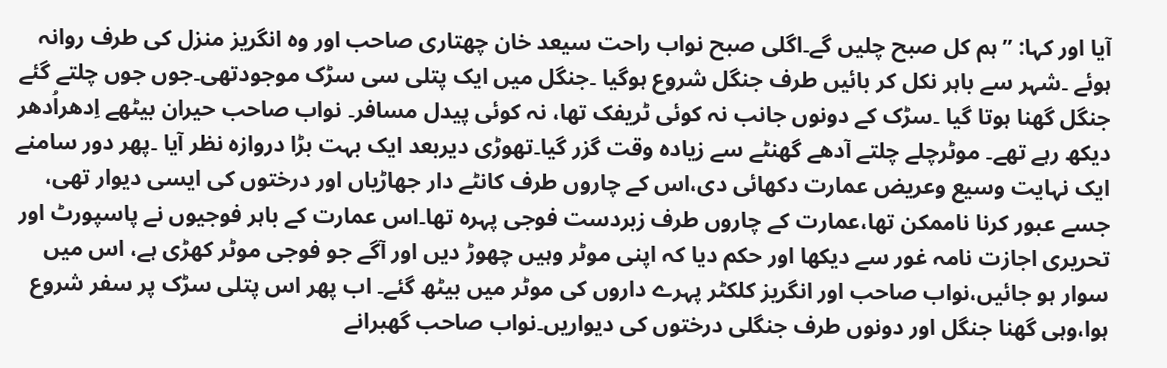آیا اور کہا: ”ہم کل صبح چلیں گے۔اگلی صبح نواب راحت سیعد خان چھتاری صاحب اور وہ انگریز منزل کی طرف روانہ ہوئے ۔شہر سے باہر نکل کر بائیں طرف جنگل شروع ہوگیا ۔جنگل میں ایک پتلی سی سڑک موجودتھی۔جوں جوں چلتے گئے جنگل گھنا ہوتا گیا ۔سڑک کے دونوں جانب نہ کوئی ٹریفک تھا، نہ کوئی پیدل مسافر۔ نواب صاحب حیران بیٹھے اِدھراُدھر دیکھ رہے تھے۔ موٹرچلے چلتے آدھے گھنٹے سے زیادہ وقت گزر گیا۔تھوڑی دیربعد ایک بہت بڑا دروازہ نظر آیا ۔پھر دور سامنے ایک نہایت وسیع وعریض عمارت دکھائی دی،اس کے چاروں طرف کانٹے دار جھاڑیاں اور درختوں کی ایسی دیوار تھی، جسے عبور کرنا ناممکن تھا،عمارت کے چاروں طرف زبردست فوجی پہرہ تھا۔اس عمارت کے باہر فوجیوں نے پاسپورٹ اور تحریری اجازت نامہ غور سے دیکھا اور حکم دیا کہ اپنی موٹر وہیں چھوڑ دیں اور آگے جو فوجی موٹر کھڑی ہے، اس میں سوار ہو جائیں،نواب صاحب اور انگریز کلکٹر پہرے داروں کی موٹر میں بیٹھ گئے۔ اب پھر اس پتلی سڑک پر سفر شروع ہوا،وہی گھنا جنگل اور دونوں طرف جنگلی درختوں کی دیواریں۔نواب صاحب گھبرانے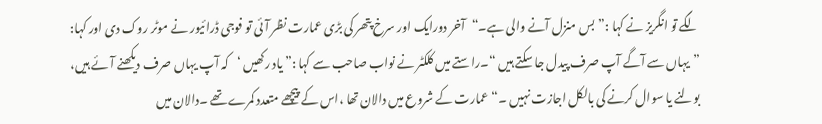لگے تو انگریز نے کہا :”بس منزل آنے والی ہے۔“آخر دورایک اور سرخ پتھر کی بڑی عمارت نظر آئی تو فوجی ڈرائیور نے موٹر روک دی اور کہا: ”یہاں سے آگے آپ صرف پیدل جا سکتے ہیں “۔راستے میں کلکٹر نے نواب صاحب سے کہا :”یاد رکھیں ‘کہ آپ یہاں صرف دیکھنے آئے ہیں، بولنے یا سوال کرنے کی بالکل اجازت نہیں ۔“عمارت کے شروع میں دالان تھا ،اس کے پیچھے متعدد کمرے تھے ۔دالان میں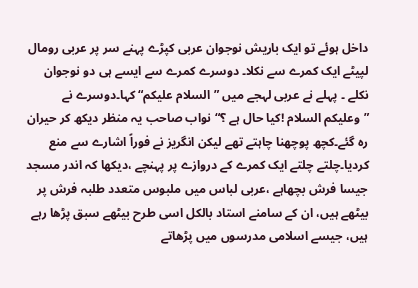داخل ہوئے تو ایک باریش نوجوان عربی کپڑے پہنے سر پر عربی رومال لپیٹے ایک کمرے سے نکلا۔ دوسرے کمرے سے ایسے ہی دو نوجوان نکلے ۔ پہلے نے عربی لہجے میں ”السلام علیکم“ کہا۔دوسرے نے ”وعلیکم السلام !کیا حال ہے ؟“نواب صاحب یہ منظر دیکھ کر حیران رہ گئے۔کچھ پوچھنا چاہتے تھے لیکن انگریز نے فوراً اشارے سے منع کردیا۔چلتے چلتے ایک کمرے کے دروازے پر پہنچے ،دیکھا کہ اندر مسجد جیسا فرش بچھاہے ،عربی لباس میں ملبوس متعدد طلبہ فرش پر بیٹھے ہیں، ان کے سامنے استاد بالکل اسی طرح بیٹھے سبق پڑھا رہے ہیں، جیسے اسلامی مدرسوں میں پڑھاتے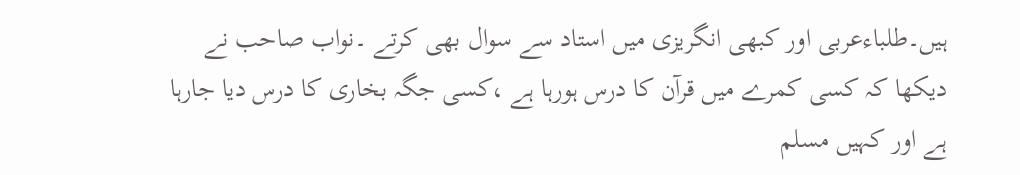ہیں۔طلباءعربی اور کبھی انگریزی میں استاد سے سوال بھی کرتے ۔نواب صاحب نے دیکھا کہ کسی کمرے میں قرآن کا درس ہورہا ہے ،کسی جگہ بخاری کا درس دیا جارہا ہے اور کہیں مسلم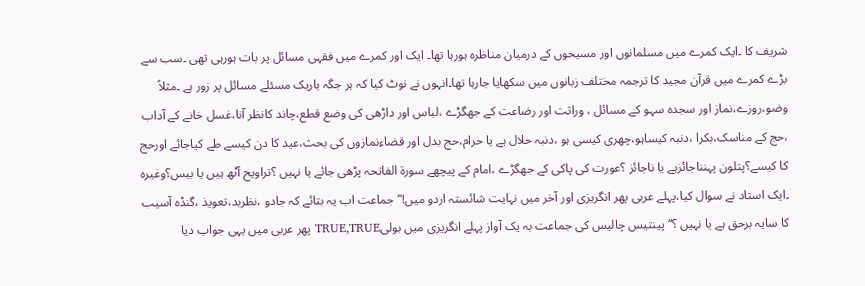شریف کا ۔ایک کمرے میں مسلمانوں اور مسیحوں کے درمیان مناظرہ ہورہا تھا۔ ایک اور کمرے میں فقہی مسائل پر بات ہورہی تھی ۔سب سے بڑے کمرے میں قرآن مجید کا ترجمہ مختلف زبانوں میں سکھایا جارہا تھا۔انہوں نے نوٹ کیا کہ ہر جگہ باریک مسئلے مسائل پر زور ہے ۔مثلاً وضو،روزے،نماز اور سجدہ سہو کے مسائل ، وراثت اور رضاعت کے جھگڑے ،لباس اور داڑھی کی وضع قطع،چاند کانظر آنا،غسل خانے کے آداب ،حج کے مناسک،بکرا ،دنبہ کیساہو،چھری کیسی ہو ،دنبہ حلال ہے یا حرام،حج بدل اور قضاءنمازوں کی بحث،عید کا دن کیسے طے کیاجائے اورحج کا کیسے؟پتلون پہنناجائزہے یا ناجائز ؟عورت کی پاکی کے جھگڑے ،امام کے پیچھے سورة الفاتحہ پڑھی جائے یا نہیں ؟تراویح آٹھ ہیں یا بیس؟وغیرہ ۔ایک استاد نے سوال کیا،پہلے عربی پھر انگریزی اور آخر میں نہایت شائستہ اردو میں!”جماعت اب یہ بتائے کہ جادو ،نظربد،تعویذ ،گنڈہ آسیب کا سایہ برحق ہے یا نہیں ؟“پینتیس چالیس کی جماعت بہ یک آواز پہلے انگریزی میں بولیTRUE,TRUE پھر عربی میں یہی جواب دیا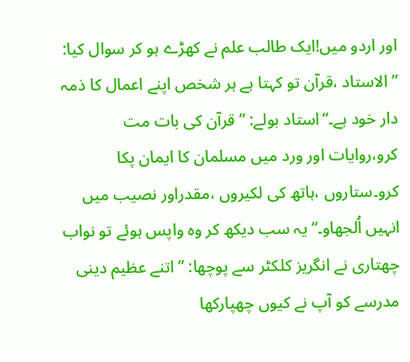اور اردو میں!ایک طالب علم نے کھڑے ہو کر سوال کیا: ”الاستاد ،قرآن تو کہتا ہے ہر شخص اپنے اعمال کا ذمہ دار خود ہے۔“استاد بولے: ”قرآن کی بات مت کرو،روایات اور ورد میں مسلمان کا ایمان پکا کرو۔ستاروں ،ہاتھ کی لکیروں ،مقدراور نصیب میں انہیں اُلجھاو۔“یہ سب دیکھ کر وہ واپس ہوئے تو نواب چھتاری نے انگریز کلکٹر سے پوچھا: ”اتنے عظیم دینی مدرسے کو آپ نے کیوں چھپارکھا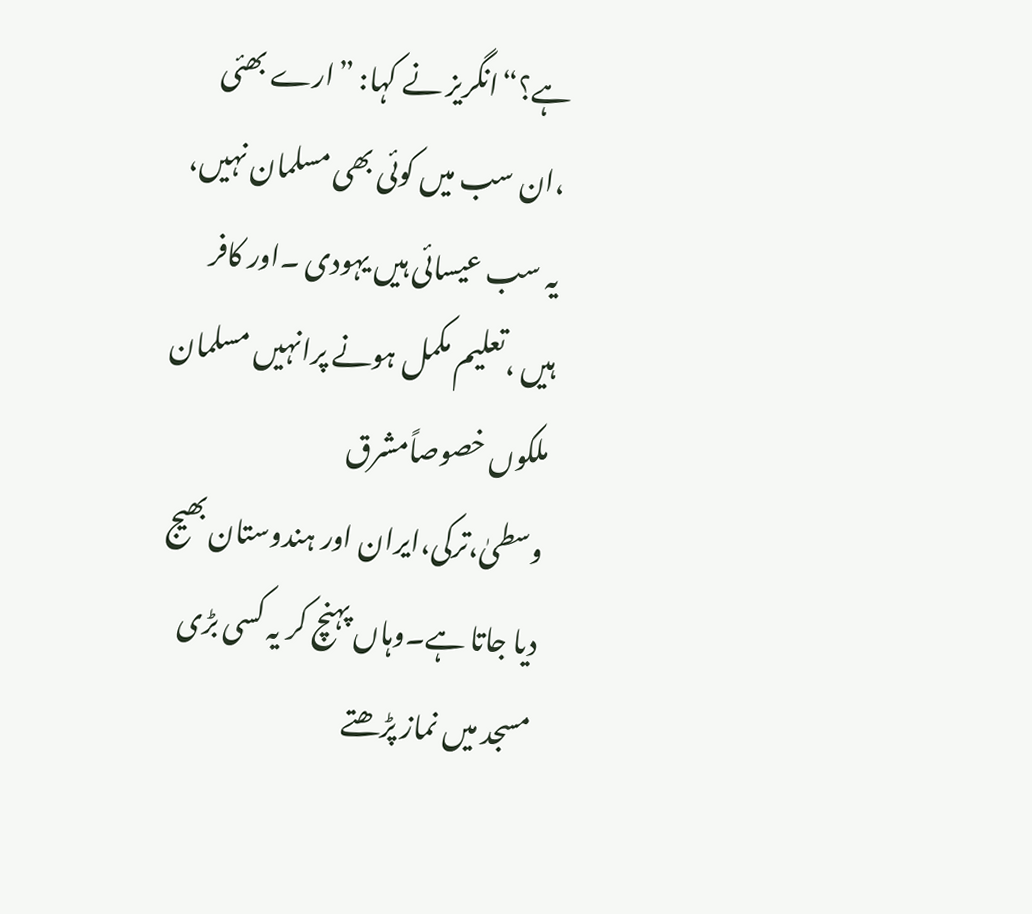ہے؟“انگریز نے کہا: ”ارے بھئی ،ان سب میں کوئی بھی مسلمان نہیں، یہ سب عیسائی ہیں یہودی ۔اور کافر ہیں ،تعلیم مکمل ہونے پرانہیں مسلمان ملکوں خصوصاًمشرق وسطیٰ،ترکی،ایران اور ہندوستان بھیج دیا جاتا ہے۔وہاں پہنچ کر یہ کسی بڑی مسجد میں نماز پڑھتے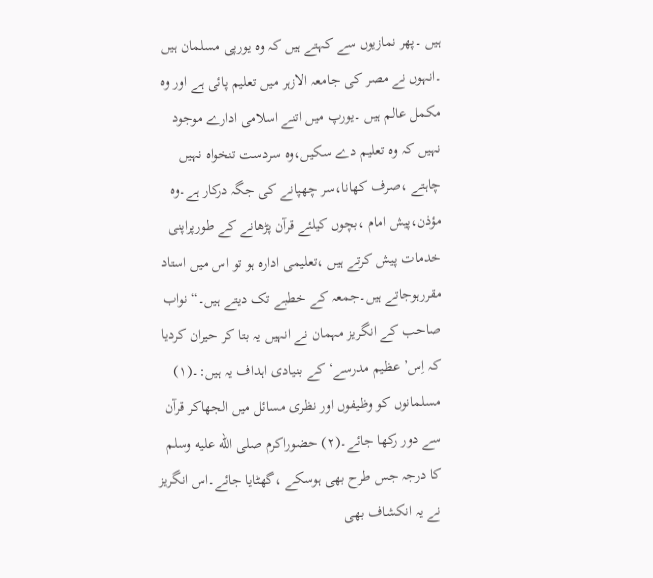ہیں ۔پھر نمازیوں سے کہتے ہیں کہ وہ یورپی مسلمان ہیں ۔انہوں نے مصر کی جامعہ الازہر میں تعلیم پائی ہے اور وہ مکمل عالم ہیں ۔یورپ میں اتنے اسلامی ادارے موجود نہیں کہ وہ تعلیم دے سکیں،وہ سردست تنخواہ نہیں چاہتے ،صرف کھانا،سر چھپانے کی جگہ درکار ہے۔وہ مؤذن،پیش امام ،بچوں کیلئے قرآن پڑھانے کے طورپراپنی خدمات پیش کرتے ہیں ،تعلیمی ادارہ ہو تو اس میں استاد مقررہوجاتے ہیں۔جمعہ کے خطبے تک دیتے ہیں۔“نواب صاحب کے انگریز مہمان نے انہیں یہ بتا کر حیران کردیا کہ اِس’ عظیم مدرسے‘ کے بنیادی اہداف یہ ہیں:۔(۱) مسلمانوں کو وظیفوں اور نظری مسائل میں الجھاکر قرآن سے دور رکھا جائے۔(۲) حضوراکرم صلى الله عليه وسلم کا درجہ جس طرح بھی ہوسکے ،گھٹایا جائے۔اس انگریز نے یہ انکشاف بھی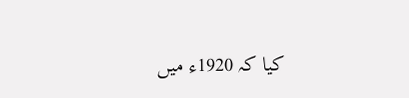کیا کہ 1920ء میں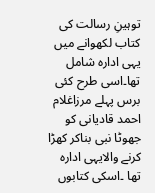توہینِ رسالت کی کتاب لکھوانے میں یہی ادارہ شامل تھا۔اسی طرح کئی برس پہلے مرزاغلام احمد قادیانی کو جھوٹا نبی بناکر کھڑا کرنے والایہی ادارہ تھا ۔اسکی کتابوں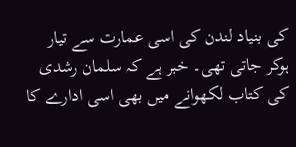کی بنیاد لندن کی اسی عمارت سے تیار ہوکر جاتی تھی۔ خبر ہے کہ سلمان رشدی کی کتاب لکھوانے میں بھی اسی ادارے کا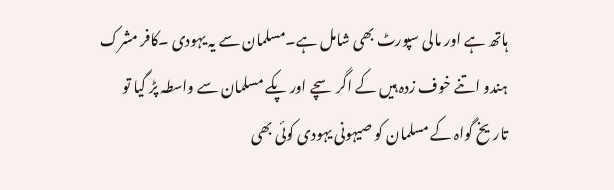ہاتھ ہے اور مالی سپورٹ بھی شامل ہے۔مسلمان سے یہ یہودی ۔کافر مشرک ہندو اتنے خوف زدہ ہیں کے اگر سچے اور پکے مسلمان سے واسطہ پڑ گیا تو تاریخ گواہ کے مسلمان کو صیہونی یہودی کوئی بھی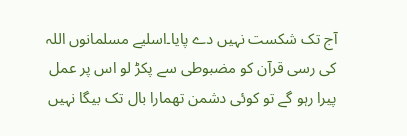آج تک شکست نہیں دے پایا۔اسلیے مسلمانوں اللہ کی رسی قرآن کو مضبوطی سے پکڑ لو اس پر عمل پیرا رہو گے تو کوئی دشمن تھمارا بال تک بیگا نہیں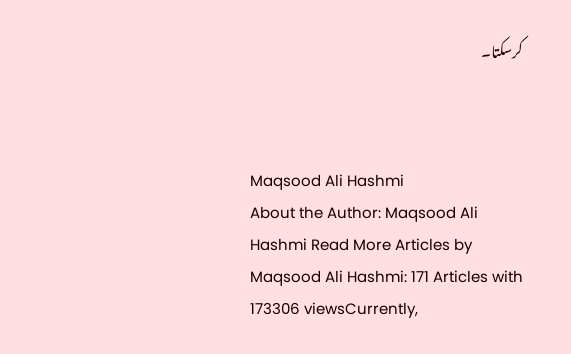کرسکتا۔



Maqsood Ali Hashmi
About the Author: Maqsood Ali Hashmi Read More Articles by Maqsood Ali Hashmi: 171 Articles with 173306 viewsCurrently,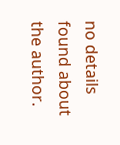no details found about the author.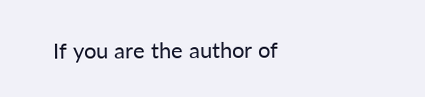If you are the author of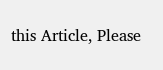this Article, Please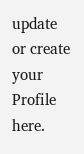update or create your Profile here.